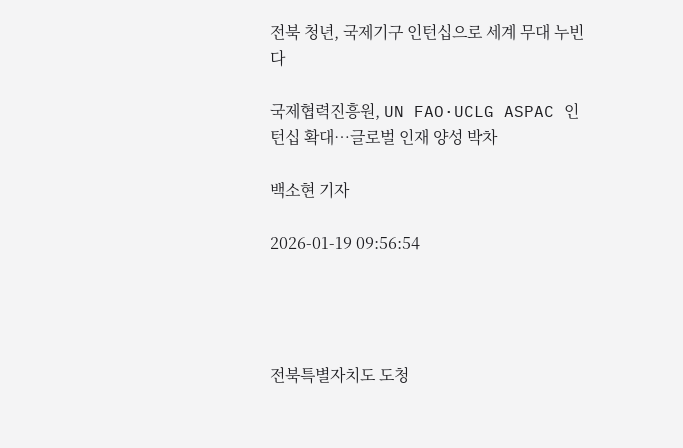전북 청년, 국제기구 인턴십으로 세계 무대 누빈다

국제협력진흥원, UN FAO·UCLG ASPAC 인턴십 확대…글로벌 인재 양성 박차

백소현 기자

2026-01-19 09:56:54




전북특별자치도 도청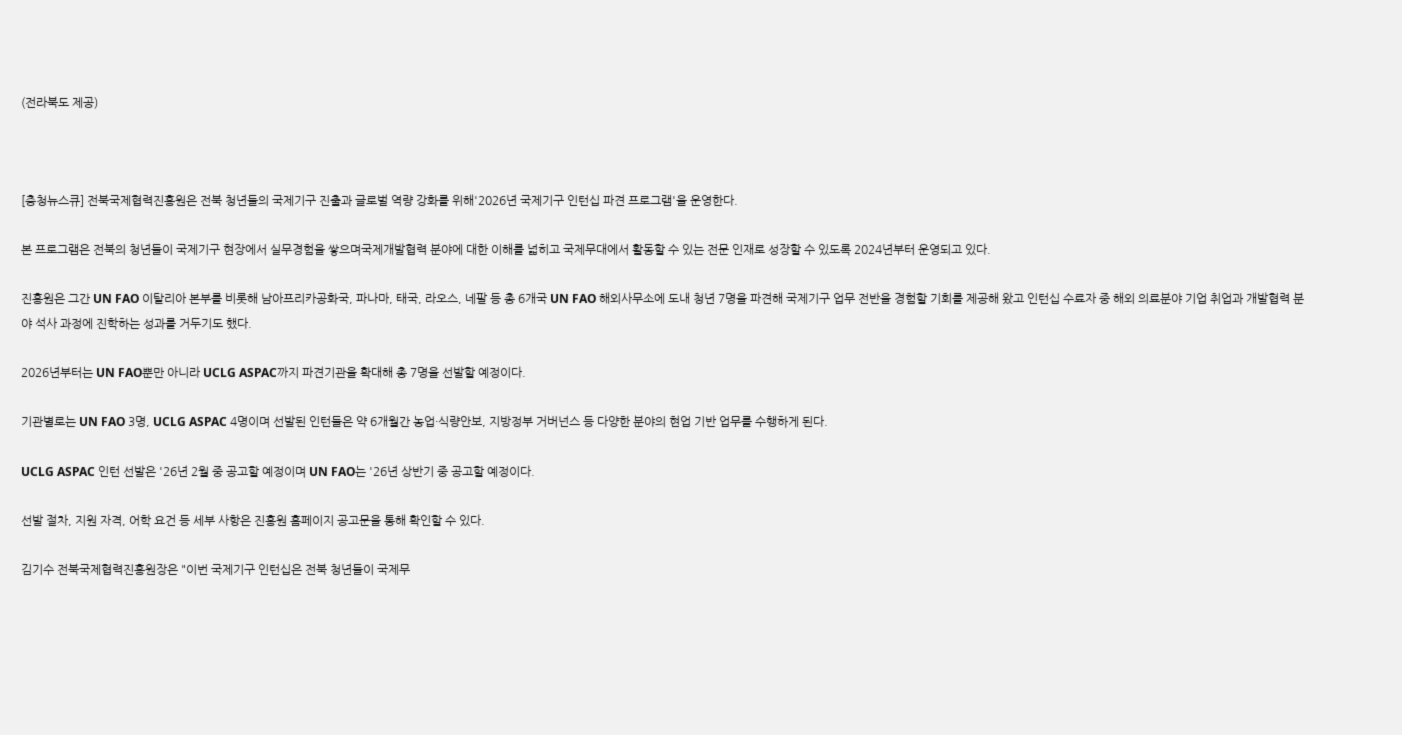(전라북도 제공)



[충청뉴스큐] 전북국제협력진흥원은 전북 청년들의 국제기구 진출과 글로벌 역량 강화를 위해'2026년 국제기구 인턴십 파견 프로그램'을 운영한다.

본 프로그램은 전북의 청년들이 국제기구 현장에서 실무경험을 쌓으며국제개발협력 분야에 대한 이해를 넓히고 국제무대에서 활동할 수 있는 전문 인재로 성장할 수 있도록 2024년부터 운영되고 있다.

진흥원은 그간 UN FAO 이탈리아 본부를 비롯해 남아프리카공화국, 파나마, 태국, 라오스, 네팔 등 총 6개국 UN FAO 해외사무소에 도내 청년 7명을 파견해 국제기구 업무 전반을 경험할 기회를 제공해 왔고 인턴십 수료자 중 해외 의료분야 기업 취업과 개발협력 분야 석사 과정에 진학하는 성과를 거두기도 했다.

2026년부터는 UN FAO뿐만 아니라 UCLG ASPAC까지 파견기관을 확대해 총 7명을 선발할 예정이다.

기관별로는 UN FAO 3명, UCLG ASPAC 4명이며 선발된 인턴들은 약 6개월간 농업·식량안보, 지방정부 거버넌스 등 다양한 분야의 현업 기반 업무를 수행하게 된다.

UCLG ASPAC 인턴 선발은 '26년 2월 중 공고할 예정이며 UN FAO는 '26년 상반기 중 공고할 예정이다.

선발 절차, 지원 자격, 어학 요건 등 세부 사항은 진흥원 홈페이지 공고문을 통해 확인할 수 있다.

김기수 전북국제협력진흥원장은 "이번 국제기구 인턴십은 전북 청년들이 국제무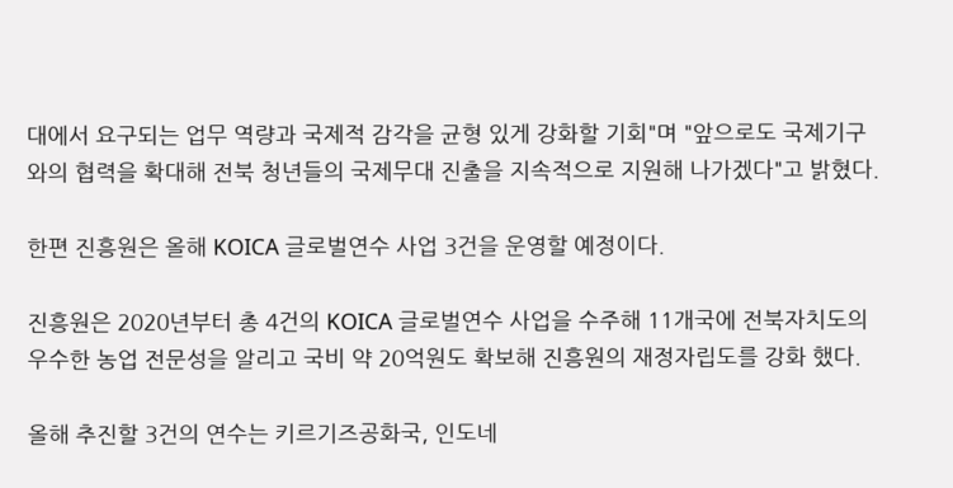대에서 요구되는 업무 역량과 국제적 감각을 균형 있게 강화할 기회"며 "앞으로도 국제기구와의 협력을 확대해 전북 청년들의 국제무대 진출을 지속적으로 지원해 나가겠다"고 밝혔다.

한편 진흥원은 올해 KOICA 글로벌연수 사업 3건을 운영할 예정이다.

진흥원은 2020년부터 총 4건의 KOICA 글로벌연수 사업을 수주해 11개국에 전북자치도의 우수한 농업 전문성을 알리고 국비 약 20억원도 확보해 진흥원의 재정자립도를 강화 했다.

올해 추진할 3건의 연수는 키르기즈공화국, 인도네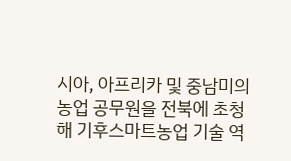시아, 아프리카 및 중남미의 농업 공무원을 전북에 초청해 기후스마트농업 기술 역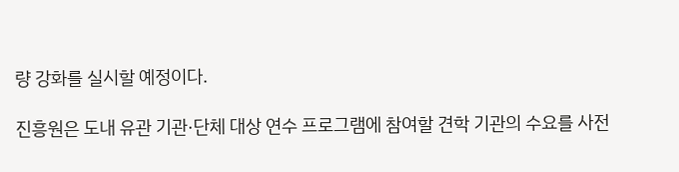량 강화를 실시할 예정이다.

진흥원은 도내 유관 기관·단체 대상 연수 프로그램에 참여할 견학 기관의 수요를 사전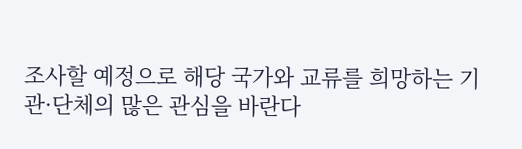조사할 예정으로 해당 국가와 교류를 희망하는 기관·단체의 많은 관심을 바란다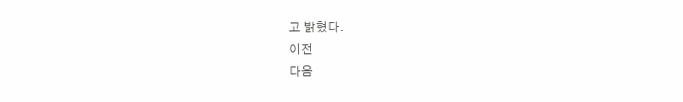고 밝혔다.
이전
다음